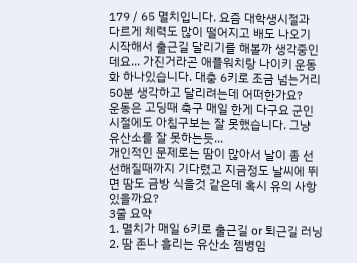179 / 65 멸치입니다. 요즘 대학생시절과 다르게 체력도 많이 떨어지고 배도 나오기 시작해서 출근길 달리기를 해볼까 생각중인데요... 가진거라곤 애플워치랑 나이키 운동화 하나있습니다. 대충 6키로 조금 넘는거리 50분 생각하고 달리려는데 어떠한가요?
운동은 고딩때 축구 매일 한게 다구요 군인시절에도 아침구보는 잘 못했습니다. 그냥 유산소를 잘 못하는듯...
개인적인 문제로는 땀이 많아서 날이 좀 선선해질때까지 기다렸고 지금정도 날씨에 뛰면 땀도 금방 식을것 같은데 혹시 유의 사항 있을까요?
3줄 요약
1. 멸치가 매일 6키로 출근길 or 퇴근길 러닝
2. 땀 존나 흘리는 유산소 젬병임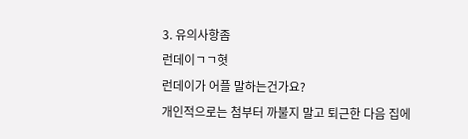3. 유의사항좀
런데이ㄱㄱ혓
런데이가 어플 말하는건가요?
개인적으로는 첨부터 까불지 말고 퇴근한 다음 집에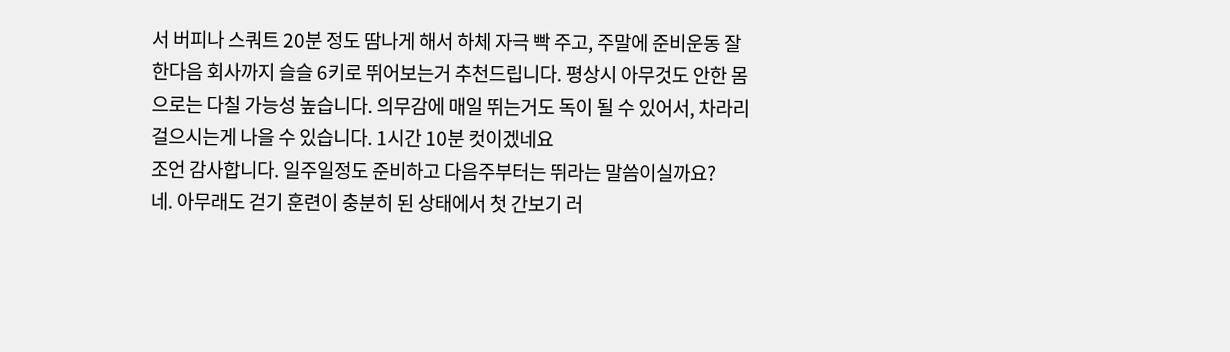서 버피나 스쿼트 20분 정도 땀나게 해서 하체 자극 빡 주고, 주말에 준비운동 잘 한다음 회사까지 슬슬 6키로 뛰어보는거 추천드립니다. 평상시 아무것도 안한 몸으로는 다칠 가능성 높습니다. 의무감에 매일 뛰는거도 독이 될 수 있어서, 차라리 걸으시는게 나을 수 있습니다. 1시간 10분 컷이겠네요
조언 감사합니다. 일주일정도 준비하고 다음주부터는 뛰라는 말씀이실까요?
네. 아무래도 걷기 훈련이 충분히 된 상태에서 첫 간보기 러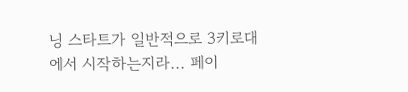닝 스타트가 일반적으로 3키로대에서 시작하는지라... 페이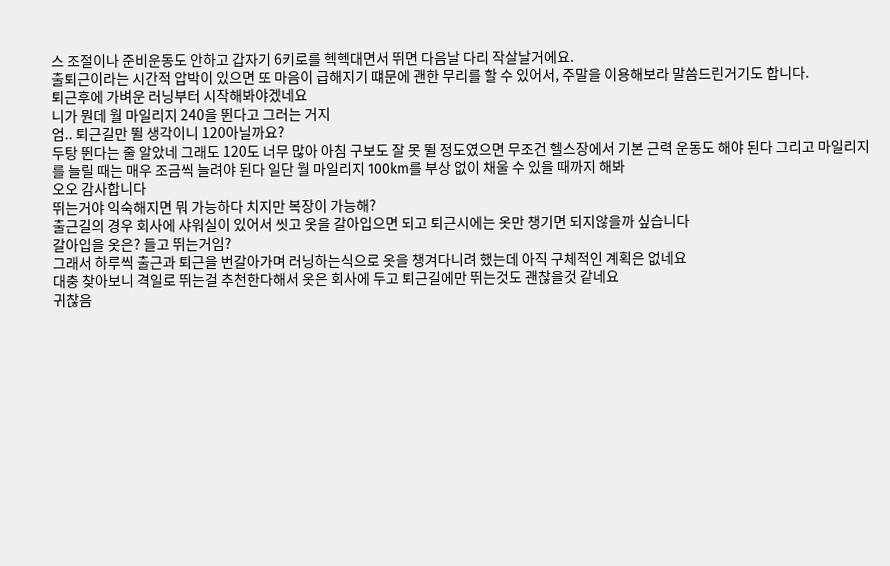스 조절이나 준비운동도 안하고 갑자기 6키로를 헥헥대면서 뛰면 다음날 다리 작살날거에요.
출퇴근이라는 시간적 압박이 있으면 또 마음이 급해지기 떄문에 괜한 무리를 할 수 있어서, 주말을 이용해보라 말씀드린거기도 합니다.
퇴근후에 가벼운 러닝부터 시작해봐야겠네요
니가 뭔데 월 마일리지 240을 뛴다고 그러는 거지
엄.. 퇴근길만 뛸 생각이니 120아닐까요?
두탕 뛴다는 줄 알았네 그래도 120도 너무 많아 아침 구보도 잘 못 뛸 정도였으면 무조건 헬스장에서 기본 근력 운동도 해야 된다 그리고 마일리지를 늘릴 때는 매우 조금씩 늘려야 된다 일단 월 마일리지 100km를 부상 없이 채울 수 있을 때까지 해봐
오오 감사합니다
뛰는거야 익숙해지면 뭐 가능하다 치지만 복장이 가능해?
출근길의 경우 회사에 샤워실이 있어서 씻고 옷을 갈아입으면 되고 퇴근시에는 옷만 챙기면 되지않을까 싶습니다
갈아입을 옷은? 들고 뛰는거임?
그래서 하루씩 출근과 퇴근을 번갈아가며 러닝하는식으로 옷을 챙겨다니려 했는데 아직 구체적인 계획은 없네요
대충 찾아보니 격일로 뛰는걸 추천한다해서 옷은 회사에 두고 퇴근길에만 뛰는것도 괜찮을것 같네요
귀찮음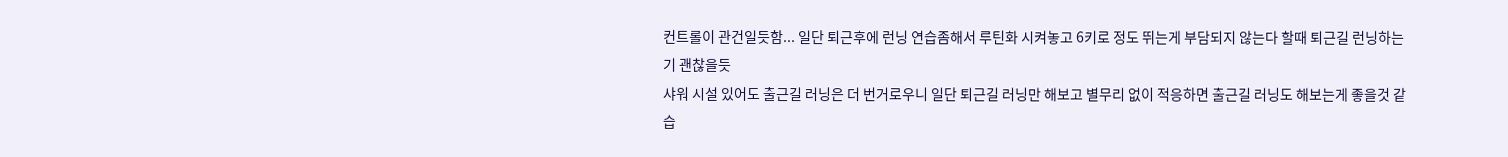컨트롤이 관건일듯함... 일단 퇴근후에 런닝 연습좀해서 루틴화 시켜놓고 6키로 정도 뛰는게 부담되지 않는다 할때 퇴근길 런닝하는기 괜찮을듯
샤워 시설 있어도 출근길 러닝은 더 번거로우니 일단 퇴근길 러닝만 해보고 별무리 없이 적응하면 출근길 러닝도 해보는게 좋을것 같습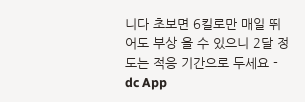니다 초보면 6킬로만 매일 뛰어도 부상 올 수 있으니 2달 정도는 적응 기간으로 두세요 - dc App